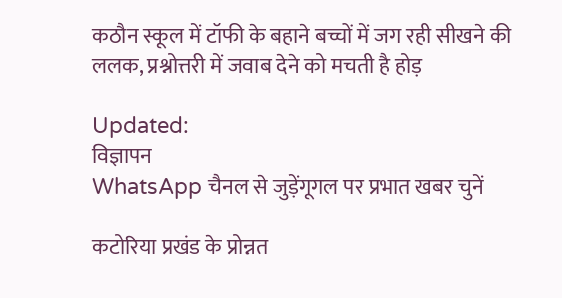कठौन स्कूल में टॉफी के बहाने बच्चों में जग रही सीखने की ललक, प्रश्नोत्तरी में जवाब देने को मचती है होड़

Updated:
विज्ञापन
WhatsApp चैनल से जुड़ेंगूगल पर प्रभात खबर चुनें

कटोरिया प्रखंड के प्रोन्नत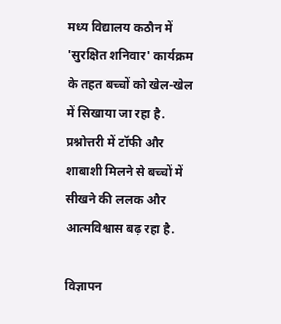मध्य विद्यालय कठौन में 'सुरक्षित शनिवार' कार्यक्रम के तहत बच्चों को खेल-खेल में सिखाया जा रहा है. प्रश्नोत्तरी में टॉफी और शाबाशी मिलने से बच्चों में सीखने की ललक और आत्मविश्वास बढ़ रहा है.

विज्ञापन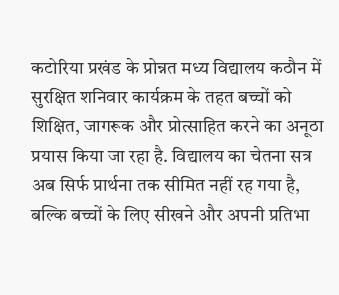कटोरिया प्रखंड के प्रोन्नत मध्य विद्यालय कठौन में सुरक्षित शनिवार कार्यक्रम के तहत बच्चों को शिक्षित, जागरूक और प्रोत्साहित करने का अनूठा प्रयास किया जा रहा है. विद्यालय का चेतना सत्र अब सिर्फ प्रार्थना तक सीमित नहीं रह गया है, बल्कि बच्चों के लिए सीखने और अपनी प्रतिभा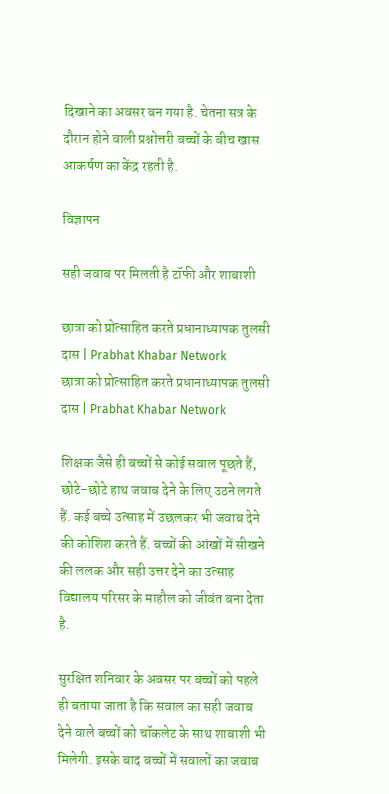दिखाने का अवसर बन गया है. चेतना सत्र के दौरान होने वाली प्रश्नोत्तरी बच्चों के बीच खास आकर्षण का केंद्र रहती है.

विज्ञापन

सही जवाब पर मिलती है टॉफी और शाबाशी

छात्रा को प्रोत्साहित करते प्रधानाध्यापक तुलसी दास | Prabhat Khabar Network
छात्रा को प्रोत्साहित करते प्रधानाध्यापक तुलसी दास | Prabhat Khabar Network

शिक्षक जैसे ही बच्चों से कोई सवाल पूछते हैं, छोटे-छोटे हाथ जवाब देने के लिए उठने लगते हैं. कई बच्चे उत्साह में उछलकर भी जवाब देने की कोशिश करते हैं. बच्चों की आंखों में सीखने की ललक और सही उत्तर देने का उत्साह विद्यालय परिसर के माहौल को जीवंत बना देता है.

सुरक्षित शनिवार के अवसर पर बच्चों को पहले ही बताया जाता है कि सवाल का सही जवाब देने वाले बच्चों को चॉकलेट के साथ शाबाशी भी मिलेगी. इसके बाद बच्चों में सवालों का जवाब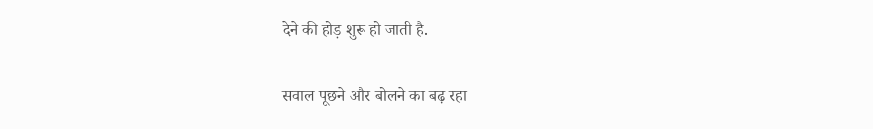देने की होड़ शुरू हो जाती है.

सवाल पूछने और बोलने का बढ़ रहा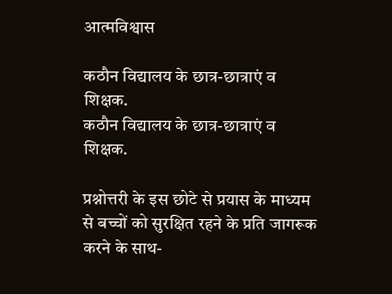आत्मविश्वास

कठौन विद्यालय के छात्र-छात्राएं व शिक्षक.
कठौन विद्यालय के छात्र-छात्राएं व शिक्षक.

प्रश्नोत्तरी के इस छोटे से प्रयास के माध्यम से बच्चों को सुरक्षित रहने के प्रति जागरूक करने के साथ-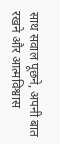साथ सवाल पूछने, अपनी बात रखने और आत्मविश्वास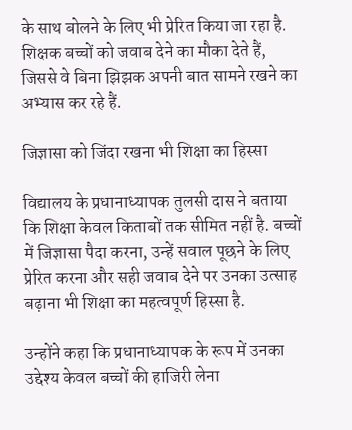के साथ बोलने के लिए भी प्रेरित किया जा रहा है. शिक्षक बच्चों को जवाब देने का मौका देते हैं, जिससे वे बिना झिझक अपनी बात सामने रखने का अभ्यास कर रहे हैं.

जिज्ञासा को जिंदा रखना भी शिक्षा का हिस्सा

विद्यालय के प्रधानाध्यापक तुलसी दास ने बताया कि शिक्षा केवल किताबों तक सीमित नहीं है. बच्चों में जिज्ञासा पैदा करना, उन्हें सवाल पूछने के लिए प्रेरित करना और सही जवाब देने पर उनका उत्साह बढ़ाना भी शिक्षा का महत्वपूर्ण हिस्सा है.

उन्होंने कहा कि प्रधानाध्यापक के रूप में उनका उद्देश्य केवल बच्चों की हाजिरी लेना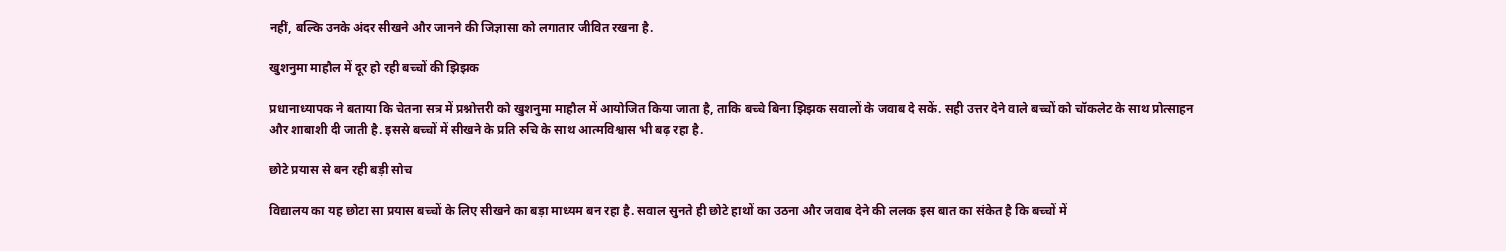नहीं, बल्कि उनके अंदर सीखने और जानने की जिज्ञासा को लगातार जीवित रखना है.

खुशनुमा माहौल में दूर हो रही बच्चों की झिझक

प्रधानाध्यापक ने बताया कि चेतना सत्र में प्रश्नोत्तरी को खुशनुमा माहौल में आयोजित किया जाता है, ताकि बच्चे बिना झिझक सवालों के जवाब दे सकें. सही उत्तर देने वाले बच्चों को चॉकलेट के साथ प्रोत्साहन और शाबाशी दी जाती है. इससे बच्चों में सीखने के प्रति रुचि के साथ आत्मविश्वास भी बढ़ रहा है.

छोटे प्रयास से बन रही बड़ी सोच

विद्यालय का यह छोटा सा प्रयास बच्चों के लिए सीखने का बड़ा माध्यम बन रहा है. सवाल सुनते ही छोटे हाथों का उठना और जवाब देने की ललक इस बात का संकेत है कि बच्चों में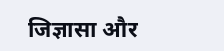जिज्ञासा और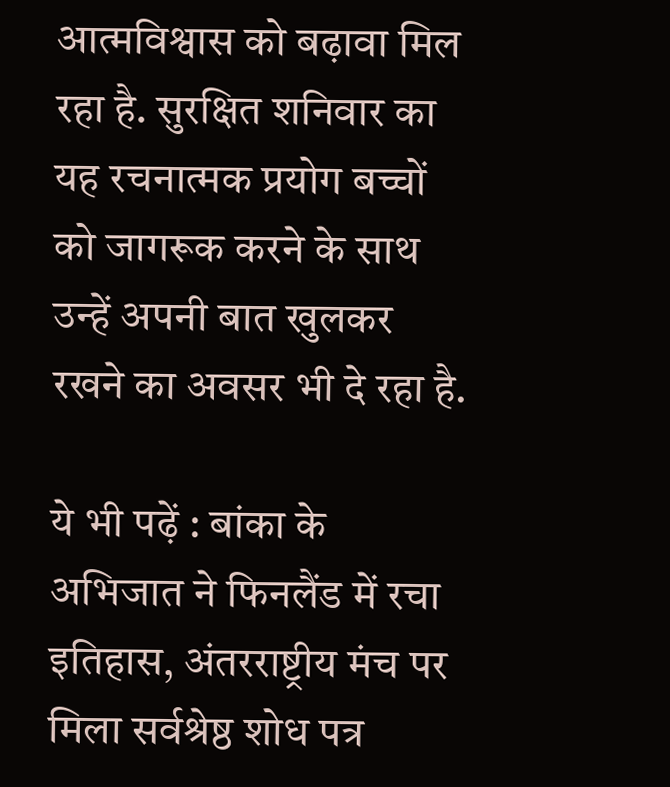आत्मविश्वास को बढ़ावा मिल रहा है. सुरक्षित शनिवार का यह रचनात्मक प्रयोग बच्चों को जागरूक करने के साथ उन्हें अपनी बात खुलकर रखने का अवसर भी दे रहा है.

ये भी पढ़ें : बांका के अभिजात ने फिनलैंड में रचा इतिहास, अंतरराष्ट्रीय मंच पर मिला सर्वश्रेष्ठ शोध पत्र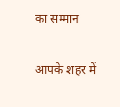का सम्मान

आपके शहर में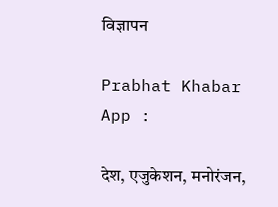विज्ञापन

Prabhat Khabar App :

देश, एजुकेशन, मनोरंजन,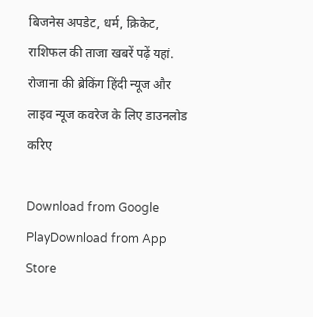बिजनेस अपडेट, धर्म, क्रिकेट, राशिफल की ताजा खबरें पढ़ें यहां. रोजाना की ब्रेकिंग हिंदी न्यूज और लाइव न्यूज कवरेज के लिए डाउनलोड करिए

Download from Google PlayDownload from App Store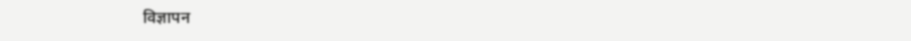विज्ञापन